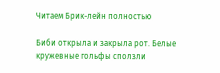Читаем Брик-лейн полностью

Биби открыла и закрыла рот. Белые кружевные гольфы сползли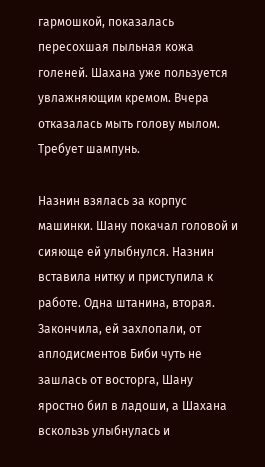гармошкой, показалась пересохшая пыльная кожа голеней. Шахана уже пользуется увлажняющим кремом. Вчера отказалась мыть голову мылом. Требует шампунь.

Назнин взялась за корпус машинки. Шану покачал головой и сияюще ей улыбнулся. Назнин вставила нитку и приступила к работе. Одна штанина, вторая. Закончила, ей захлопали, от аплодисментов Биби чуть не зашлась от восторга, Шану яростно бил в ладоши, а Шахана вскользь улыбнулась и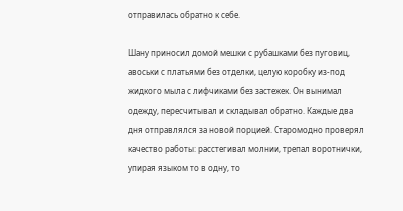отправилась обратно к себе.

Шану приносил домой мешки с рубашками без пуговиц, авоськи с платьями без отделки, целую коробку из-под жидкого мыла с лифчиками без застежек. Он вынимал одежду, пересчитывал и складывал обратно. Каждые два дня отправлялся за новой порцией. Старомодно проверял качество работы: расстегивал молнии, трепал воротнички, упирая языком то в одну, то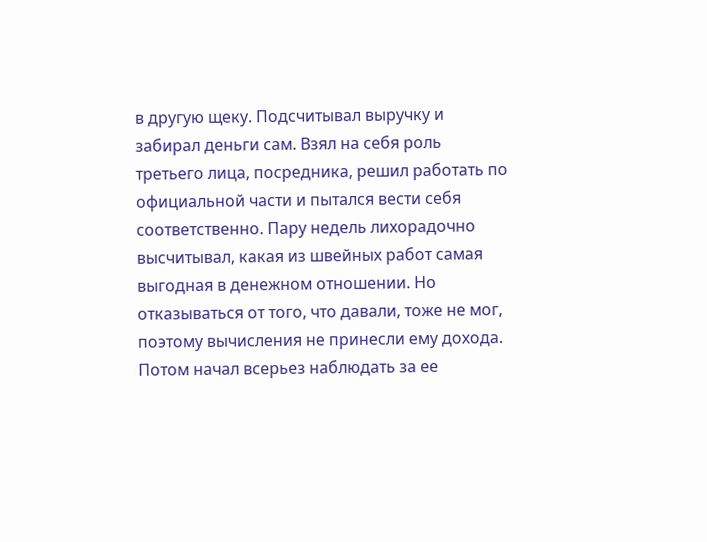в другую щеку. Подсчитывал выручку и забирал деньги сам. Взял на себя роль третьего лица, посредника, решил работать по официальной части и пытался вести себя соответственно. Пару недель лихорадочно высчитывал, какая из швейных работ самая выгодная в денежном отношении. Но отказываться от того, что давали, тоже не мог, поэтому вычисления не принесли ему дохода. Потом начал всерьез наблюдать за ее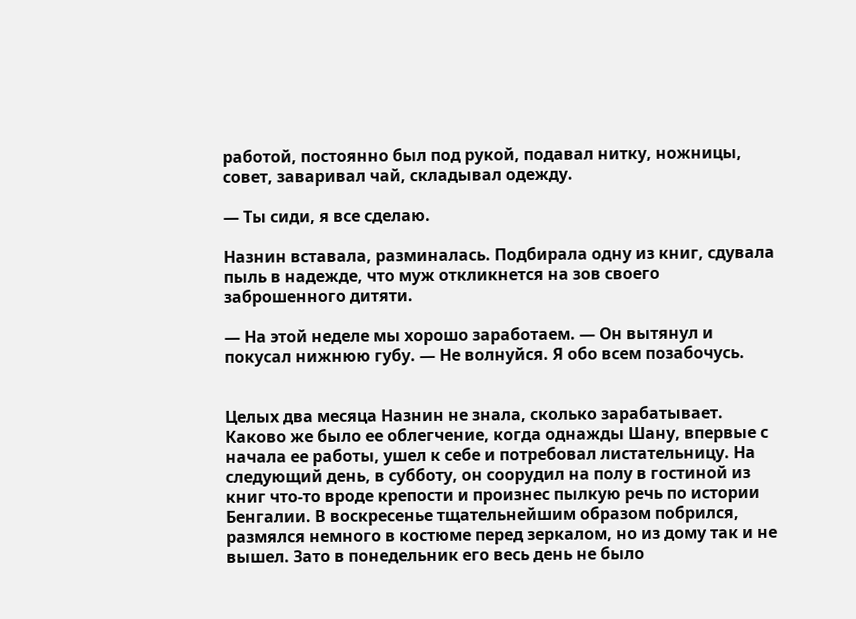работой, постоянно был под рукой, подавал нитку, ножницы, совет, заваривал чай, складывал одежду.

— Ты сиди, я все сделаю.

Назнин вставала, разминалась. Подбирала одну из книг, сдувала пыль в надежде, что муж откликнется на зов своего заброшенного дитяти.

— На этой неделе мы хорошо заработаем. — Он вытянул и покусал нижнюю губу. — Не волнуйся. Я обо всем позабочусь.


Целых два месяца Назнин не знала, сколько зарабатывает. Каково же было ее облегчение, когда однажды Шану, впервые с начала ее работы, ушел к себе и потребовал листательницу. На следующий день, в субботу, он соорудил на полу в гостиной из книг что-то вроде крепости и произнес пылкую речь по истории Бенгалии. В воскресенье тщательнейшим образом побрился, размялся немного в костюме перед зеркалом, но из дому так и не вышел. Зато в понедельник его весь день не было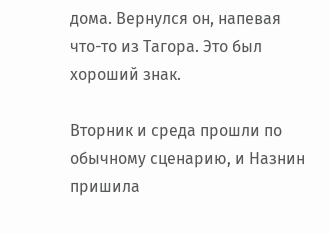дома. Вернулся он, напевая что-то из Тагора. Это был хороший знак.

Вторник и среда прошли по обычному сценарию, и Назнин пришила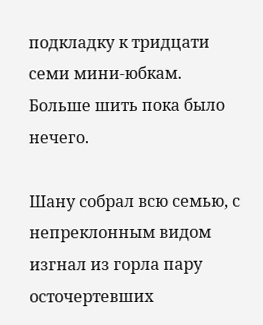подкладку к тридцати семи мини-юбкам. Больше шить пока было нечего.

Шану собрал всю семью, с непреклонным видом изгнал из горла пару осточертевших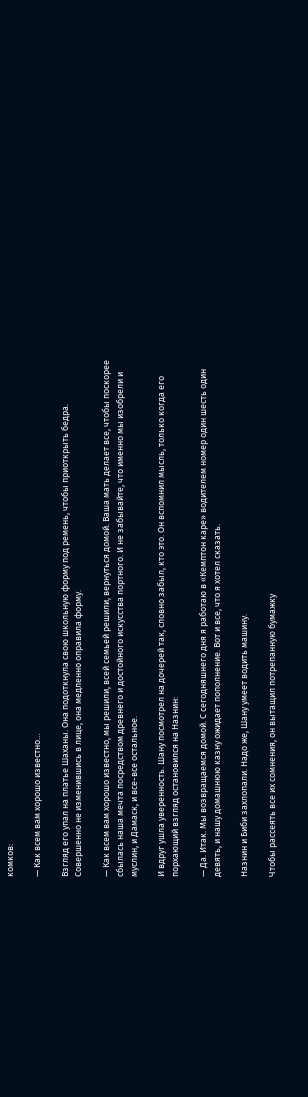комков:

— Как всем вам хорошо известно…

Взгляд его упал на платье Шаханы. Она подоткнула свою школьную форму под ремень, чтобы приоткрыть бедра. Совершенно не изменившись в лице, она медленно оправила форму.

— Как всем вам хорошо известно, мы решили, всей семьей решили, вернуться домой. Ваша мать делает все, чтобы поскорее сбылась наша мечта посредством древнего и достойного искусства портного. И не забывайте, что именно мы изобрели и муслин, и Дамаск, и все-все остальное.

И вдруг ушла уверенность. Шану посмотрел на дочерей так, словно забыл, кто это. Он вспомнил мысль, только когда его порхающий взгляд остановился на Назнин:

— Да. Итак. Мы возвращаемся домой. С сегодняшнего дня я работаю в «Кемптон каре» водителем номер один шесть один девять, и нашу домашнюю казну ожидает пополнение. Вот и все, что я хотел сказать.

Назнин и Биби захлопали. Надо же, Шану умеет водить машину.

Чтобы рассеять все их сомнения, он вытащил потрепанную бумажку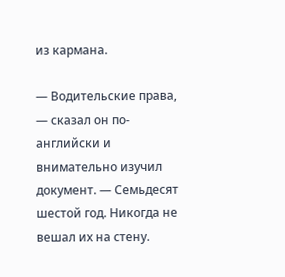из кармана.

— Водительские права, — сказал он по-английски и внимательно изучил документ. — Семьдесят шестой год. Никогда не вешал их на стену.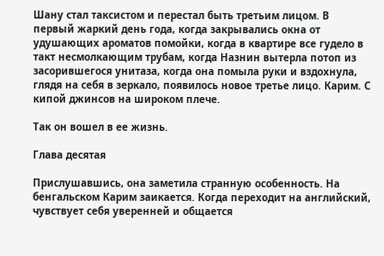Шану стал таксистом и перестал быть третьим лицом. В первый жаркий день года, когда закрывались окна от удушающих ароматов помойки, когда в квартире все гудело в такт несмолкающим трубам, когда Назнин вытерла потоп из засорившегося унитаза, когда она помыла руки и вздохнула, глядя на себя в зеркало, появилось новое третье лицо. Карим. С кипой джинсов на широком плече.

Так он вошел в ее жизнь.

Глава десятая

Прислушавшись, она заметила странную особенность. На бенгальском Карим заикается. Когда переходит на английский, чувствует себя уверенней и общается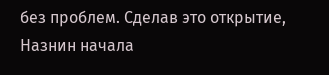без проблем. Сделав это открытие, Назнин начала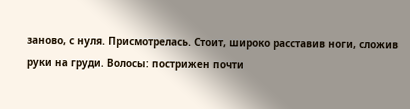заново, с нуля. Присмотрелась. Стоит, широко расставив ноги, сложив руки на груди. Волосы: пострижен почти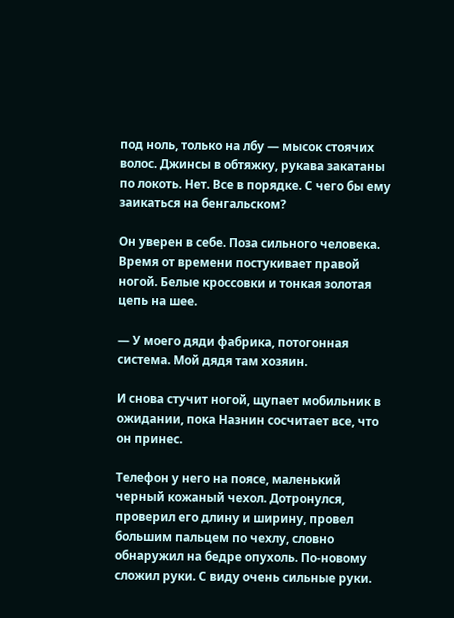под ноль, только на лбу — мысок стоячих волос. Джинсы в обтяжку, рукава закатаны по локоть. Нет. Все в порядке. С чего бы ему заикаться на бенгальском?

Он уверен в себе. Поза сильного человека. Время от времени постукивает правой ногой. Белые кроссовки и тонкая золотая цепь на шее.

— У моего дяди фабрика, потогонная система. Мой дядя там хозяин.

И снова стучит ногой, щупает мобильник в ожидании, пока Назнин сосчитает все, что он принес.

Телефон у него на поясе, маленький черный кожаный чехол. Дотронулся, проверил его длину и ширину, провел большим пальцем по чехлу, словно обнаружил на бедре опухоль. По-новому сложил руки. С виду очень сильные руки.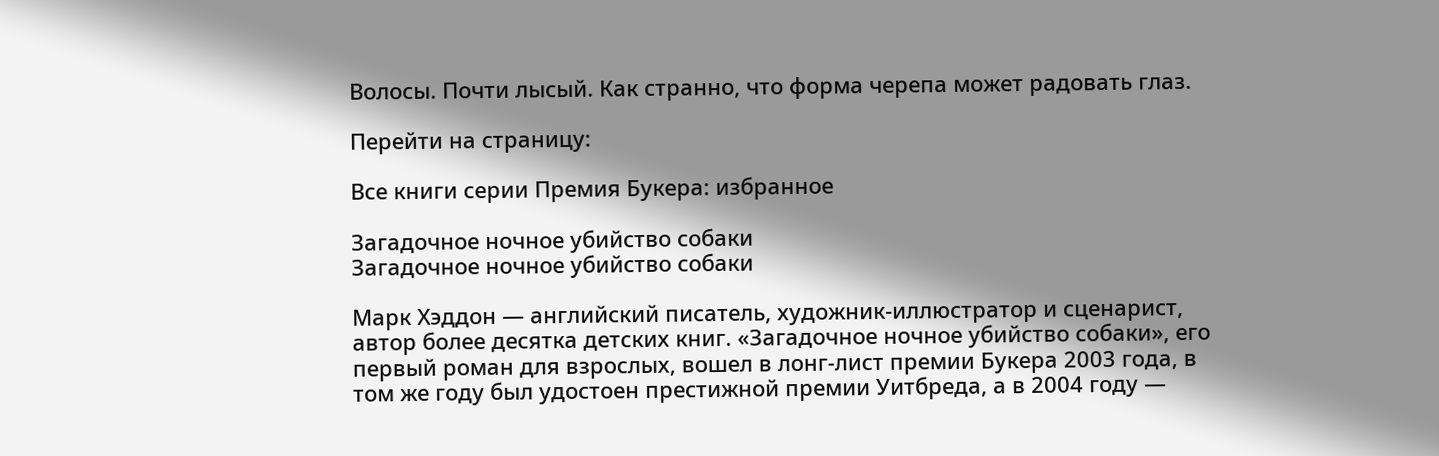Волосы. Почти лысый. Как странно, что форма черепа может радовать глаз.

Перейти на страницу:

Все книги серии Премия Букера: избранное

Загадочное ночное убийство собаки
Загадочное ночное убийство собаки

Марк Хэддон — английский писатель, художник-иллюстратор и сценарист, автор более десятка детских книг. «Загадочное ночное убийство собаки», его первый роман для взрослых, вошел в лонг-лист премии Букера 2003 года, в том же году был удостоен престижной премии Уитбреда, а в 2004 году —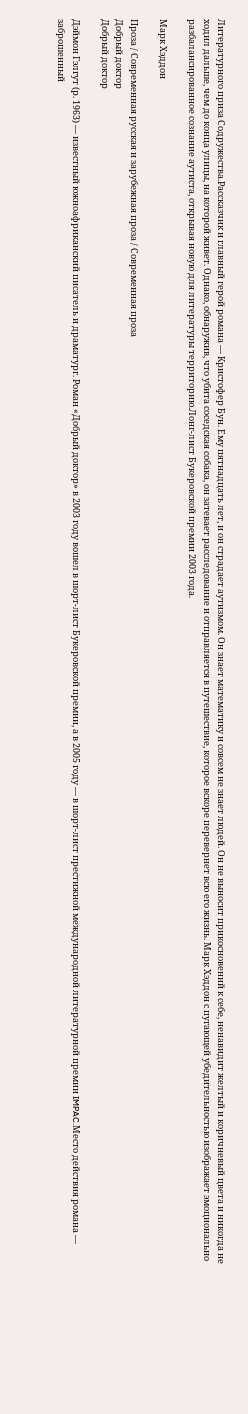Литературного приза Содружества.Рассказчик и главный герой романа — Кристофер Бун. Ему пятнадцать лет, и он страдает аутизмом. Он знает математику и совсем не знает людей. Он не выносит прикосновений к себе, ненавидит желтый и коричневый цвета и никогда не ходил дальше, чем до конца улицы, на которой живет. Однако, обнаружив, что убита соседская собака, он затевает расследование и отправляется в путешествие, которое вскоре перевернет всю его жизнь. Марк Хэддон с пугающей убедительностью изображает эмоционально разбалансированное сознание аутиста, открывая новую для литературы территорию.Лонг-лист Букеровской премии 2003 года.

Марк Хэддон

Проза / Современная русская и зарубежная проза / Современная проза
Добрый доктор
Добрый доктор

Дэймон Гэлгут (р. 1963) — известный южноафриканский писатель и драматург. Роман «Добрый доктор» в 2003 году вошел в шорт-лист Букеровской премии, а в 2005 году — в шорт-лист престижной международной литературной премии IMPAC.Место действия романа — заброшенный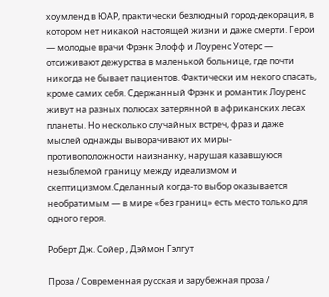хоумленд в ЮАР, практически безлюдный город-декорация, в котором нет никакой настоящей жизни и даже смерти. Герои — молодые врачи Фрэнк Элофф и Лоуренс Уотерс — отсиживают дежурства в маленькой больнице, где почти никогда не бывает пациентов. Фактически им некого спасать, кроме самих себя. Сдержанный Фрэнк и романтик Лоуренс живут на разных полюсах затерянной в африканских лесах планеты. Но несколько случайных встреч, фраз и даже мыслей однажды выворачивают их миры-противоположности наизнанку, нарушая казавшуюся незыблемой границу между идеализмом и скептицизмом.Сделанный когда-то выбор оказывается необратимым — в мире «без границ» есть место только для одного героя.

Роберт Дж. Сойер , Дэймон Гэлгут

Проза / Современная русская и зарубежная проза /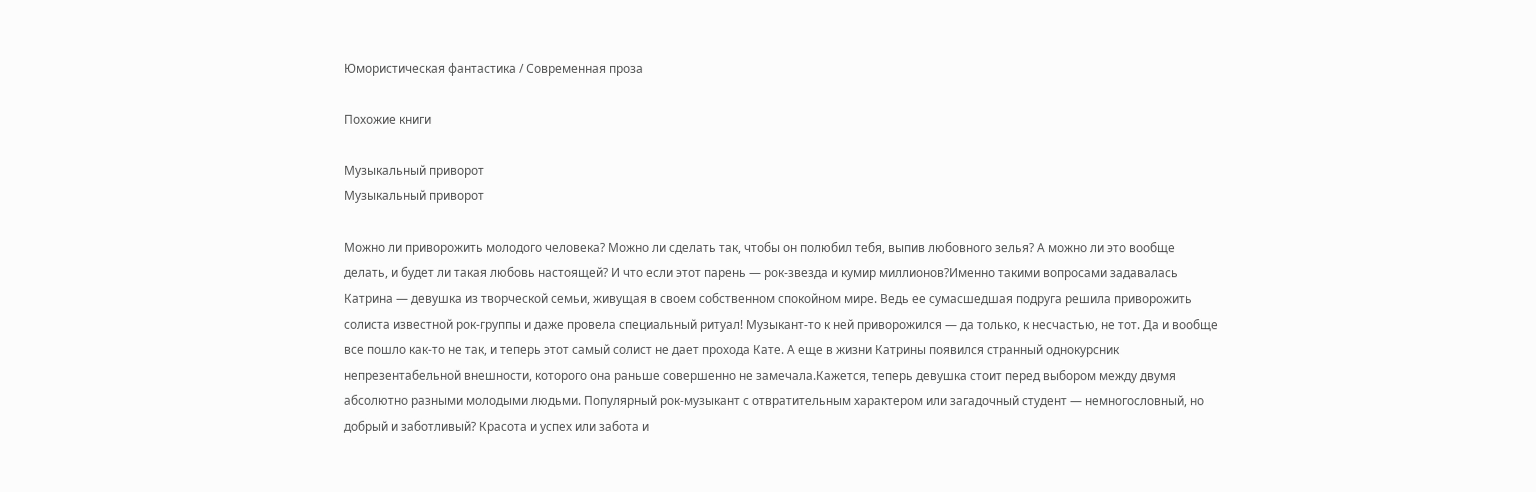Юмористическая фантастика / Современная проза

Похожие книги

Музыкальный приворот
Музыкальный приворот

Можно ли приворожить молодого человека? Можно ли сделать так, чтобы он полюбил тебя, выпив любовного зелья? А можно ли это вообще делать, и будет ли такая любовь настоящей? И что если этот парень — рок-звезда и кумир миллионов?Именно такими вопросами задавалась Катрина — девушка из творческой семьи, живущая в своем собственном спокойном мире. Ведь ее сумасшедшая подруга решила приворожить солиста известной рок-группы и даже провела специальный ритуал! Музыкант-то к ней приворожился — да только, к несчастью, не тот. Да и вообще все пошло как-то не так, и теперь этот самый солист не дает прохода Кате. А еще в жизни Катрины появился странный однокурсник непрезентабельной внешности, которого она раньше совершенно не замечала.Кажется, теперь девушка стоит перед выбором между двумя абсолютно разными молодыми людьми. Популярный рок-музыкант с отвратительным характером или загадочный студент — немногословный, но добрый и заботливый? Красота и успех или забота и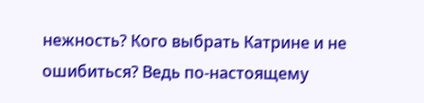нежность? Кого выбрать Катрине и не ошибиться? Ведь по-настоящему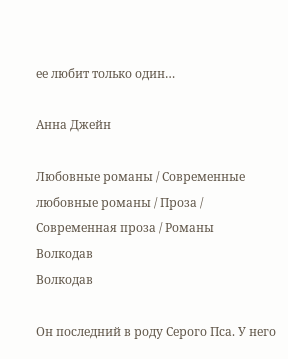ее любит только один…

Анна Джейн

Любовные романы / Современные любовные романы / Проза / Современная проза / Романы
Волкодав
Волкодав

Он последний в роду Серого Пса. У него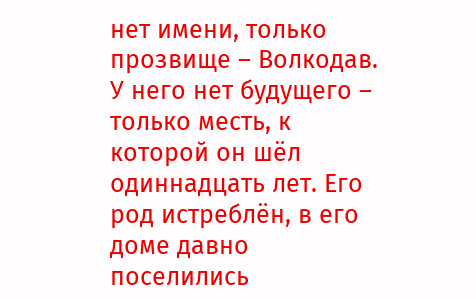нет имени, только прозвище – Волкодав. У него нет будущего – только месть, к которой он шёл одиннадцать лет. Его род истреблён, в его доме давно поселились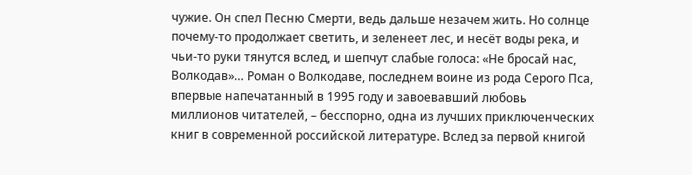чужие. Он спел Песню Смерти, ведь дальше незачем жить. Но солнце почему-то продолжает светить, и зеленеет лес, и несёт воды река, и чьи-то руки тянутся вслед, и шепчут слабые голоса: «Не бросай нас, Волкодав»… Роман о Волкодаве, последнем воине из рода Серого Пса, впервые напечатанный в 1995 году и завоевавший любовь миллионов читателей, – бесспорно, одна из лучших приключенческих книг в современной российской литературе. Вслед за первой книгой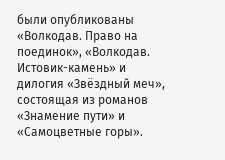были опубликованы «Волкодав. Право на поединок», «Волкодав. Истовик-камень» и дилогия «Звёздный меч», состоящая из романов «Знамение пути» и «Самоцветные горы».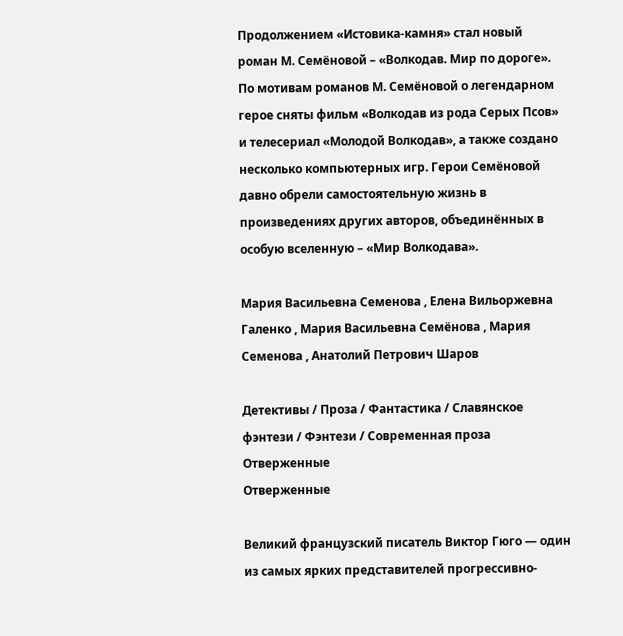Продолжением «Истовика-камня» стал новый роман М. Семёновой – «Волкодав. Мир по дороге». По мотивам романов М. Семёновой о легендарном герое сняты фильм «Волкодав из рода Серых Псов» и телесериал «Молодой Волкодав», а также создано несколько компьютерных игр. Герои Семёновой давно обрели самостоятельную жизнь в произведениях других авторов, объединённых в особую вселенную – «Мир Волкодава».

Мария Васильевна Семенова , Елена Вильоржевна Галенко , Мария Васильевна Семёнова , Мария Семенова , Анатолий Петрович Шаров

Детективы / Проза / Фантастика / Славянское фэнтези / Фэнтези / Современная проза
Отверженные
Отверженные

Великий французский писатель Виктор Гюго — один из самых ярких представителей прогрессивно-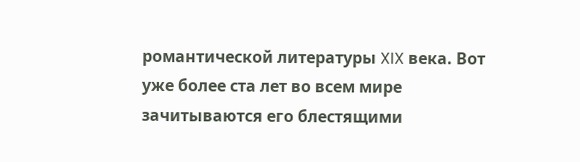романтической литературы XIX века. Вот уже более ста лет во всем мире зачитываются его блестящими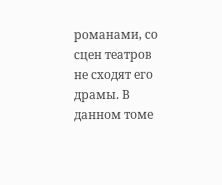романами, со сцен театров не сходят его драмы. В данном томе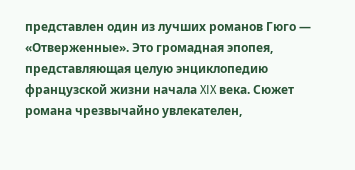представлен один из лучших романов Гюго — «Отверженные». Это громадная эпопея, представляющая целую энциклопедию французской жизни начала XIX века. Сюжет романа чрезвычайно увлекателен,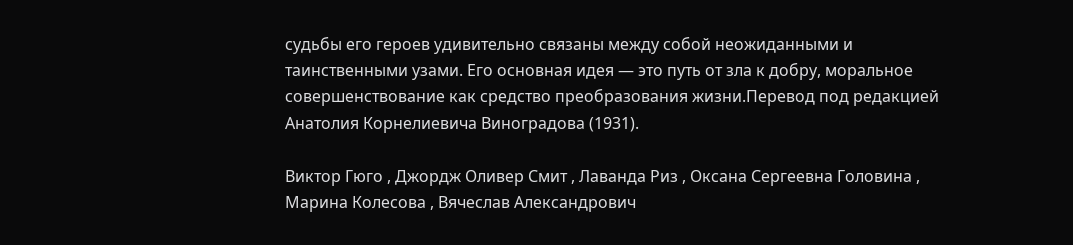судьбы его героев удивительно связаны между собой неожиданными и таинственными узами. Его основная идея — это путь от зла к добру, моральное совершенствование как средство преобразования жизни.Перевод под редакцией Анатолия Корнелиевича Виноградова (1931).

Виктор Гюго , Джордж Оливер Смит , Лаванда Риз , Оксана Сергеевна Головина , Марина Колесова , Вячеслав Александрович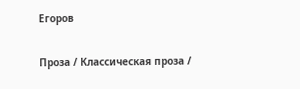Егоров

Проза / Классическая проза /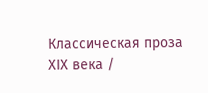Классическая проза ХIX века /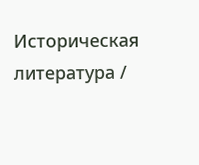Историческая литература /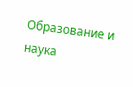Образование и наука